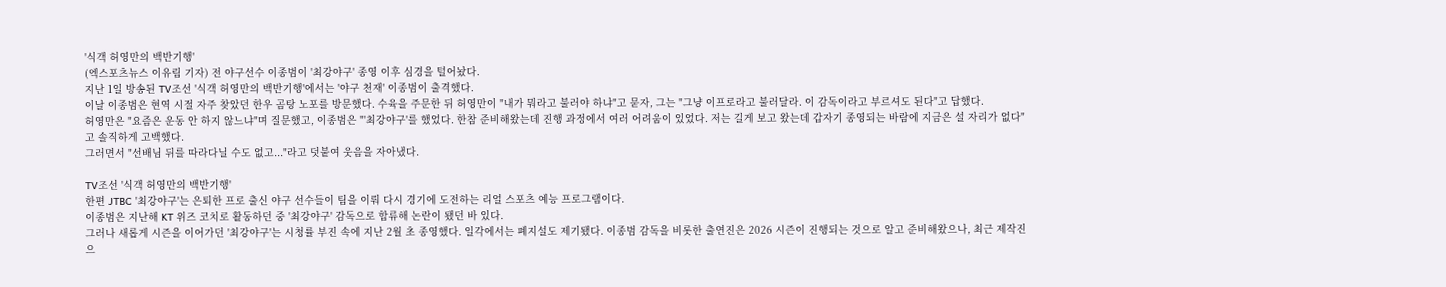'식객 허영만의 백반기행'
(엑스포츠뉴스 이유림 기자) 전 야구선수 이종범이 '최강야구' 종영 이후 심경을 털어놨다.
지난 1일 방송된 TV조선 '식객 허영만의 백반기행'에서는 '야구 천재' 이종범이 출격했다.
이날 이종범은 현역 시절 자주 찾았던 한우 곰탕 노포를 방문했다. 수육을 주문한 뒤 허영만이 "내가 뭐라고 불러야 하냐"고 묻자, 그는 "그냥 이프로라고 불러달라. 이 감독이라고 부르셔도 된다"고 답했다.
허영만은 "요즘은 운동 안 하지 않느냐"며 질문했고, 이종범은 "'최강야구'를 했었다. 한참 준비해왔는데 진행 과정에서 여러 어려움이 있었다. 저는 길게 보고 왔는데 갑자기 종영되는 바람에 지금은 설 자리가 없다"고 솔직하게 고백했다.
그러면서 "선배님 뒤를 따라다닐 수도 없고..."라고 덧붙여 웃음을 자아냈다.

TV조선 '식객 허영만의 백반기행'
한편 JTBC '최강야구'는 은퇴한 프로 출신 야구 선수들이 팀을 이뤄 다시 경기에 도전하는 리얼 스포츠 예능 프로그램이다.
이종범은 지난해 KT 위즈 코치로 활동하던 중 '최강야구' 감독으로 합류해 논란이 됐던 바 있다.
그러나 새롭게 시즌을 이어가던 '최강야구'는 시청률 부진 속에 지난 2월 초 종영했다. 일각에서는 폐지설도 제기됐다. 이종범 감독을 비롯한 출연진은 2026 시즌이 진행되는 것으로 알고 준비해왔으나, 최근 제작진으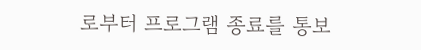로부터 프로그램 종료를 통보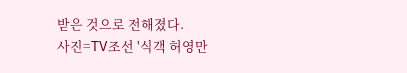받은 것으로 전해졌다.
사진=TV조선 '식객 허영만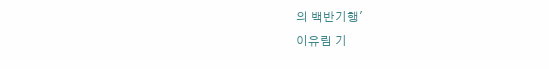의 백반기행'
이유림 기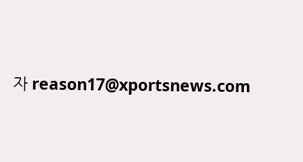자 reason17@xportsnews.com